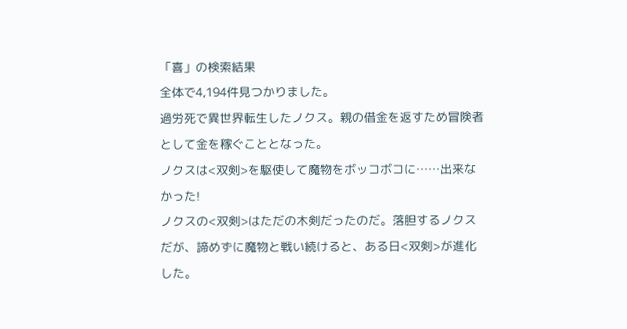「喜」の検索結果
全体で4,194件見つかりました。
過労死で異世界転生したノクス。親の借金を返すため冒険者として金を稼ぐこととなった。
ノクスは<双剣>を駆使して魔物をボッコボコに……出来なかった!
ノクスの<双剣>はただの木剣だったのだ。落胆するノクスだが、諦めずに魔物と戦い続けると、ある日<双剣>が進化した。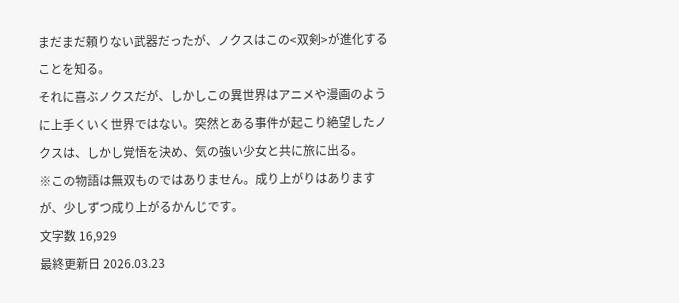まだまだ頼りない武器だったが、ノクスはこの<双剣>が進化することを知る。
それに喜ぶノクスだが、しかしこの異世界はアニメや漫画のように上手くいく世界ではない。突然とある事件が起こり絶望したノクスは、しかし覚悟を決め、気の強い少女と共に旅に出る。
※この物語は無双ものではありません。成り上がりはありますが、少しずつ成り上がるかんじです。
文字数 16,929
最終更新日 2026.03.23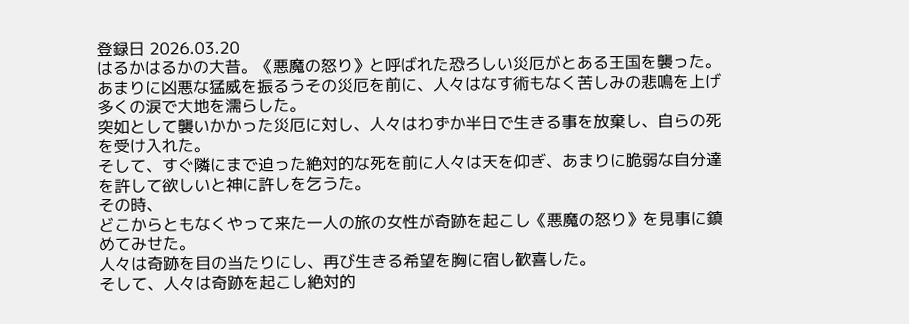登録日 2026.03.20
はるかはるかの大昔。《悪魔の怒り》と呼ばれた恐ろしい災厄がとある王国を襲った。
あまりに凶悪な猛威を振るうその災厄を前に、人々はなす術もなく苦しみの悲鳴を上げ多くの涙で大地を濡らした。
突如として襲いかかった災厄に対し、人々はわずか半日で生きる事を放棄し、自らの死を受け入れた。
そして、すぐ隣にまで迫った絶対的な死を前に人々は天を仰ぎ、あまりに脆弱な自分達を許して欲しいと神に許しを乞うた。
その時、
どこからともなくやって来た一人の旅の女性が奇跡を起こし《悪魔の怒り》を見事に鎮めてみせた。
人々は奇跡を目の当たりにし、再び生きる希望を胸に宿し歓喜した。
そして、人々は奇跡を起こし絶対的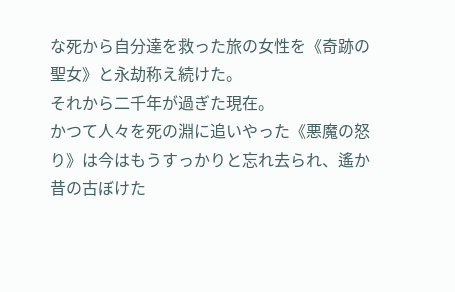な死から自分達を救った旅の女性を《奇跡の聖女》と永劫称え続けた。
それから二千年が過ぎた現在。
かつて人々を死の淵に追いやった《悪魔の怒り》は今はもうすっかりと忘れ去られ、遙か昔の古ぼけた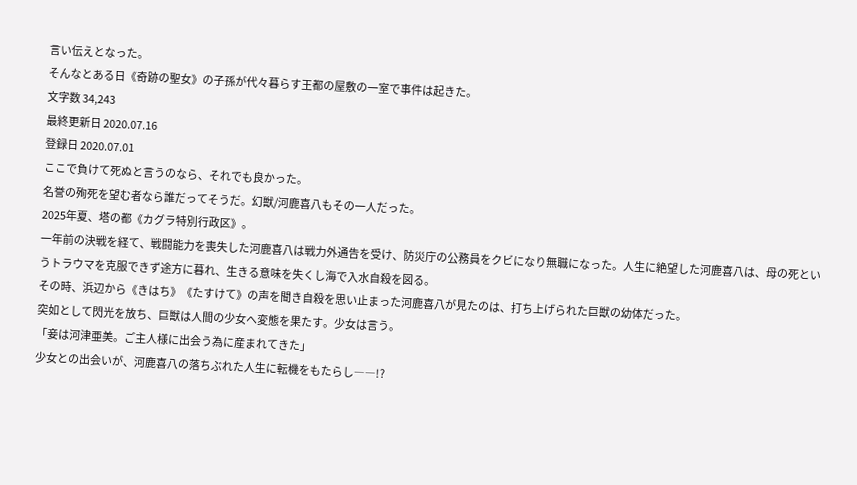言い伝えとなった。
そんなとある日《奇跡の聖女》の子孫が代々暮らす王都の屋敷の一室で事件は起きた。
文字数 34,243
最終更新日 2020.07.16
登録日 2020.07.01
ここで負けて死ぬと言うのなら、それでも良かった。
名誉の殉死を望む者なら誰だってそうだ。幻獣/河鹿喜八もその一人だった。
2025年夏、塔の都《カグラ特別行政区》。
一年前の決戦を経て、戦闘能力を喪失した河鹿喜八は戦力外通告を受け、防災庁の公務員をクビになり無職になった。人生に絶望した河鹿喜八は、母の死というトラウマを克服できず途方に暮れ、生きる意味を失くし海で入水自殺を図る。
その時、浜辺から《きはち》《たすけて》の声を聞き自殺を思い止まった河鹿喜八が見たのは、打ち上げられた巨獣の幼体だった。
突如として閃光を放ち、巨獣は人間の少女へ変態を果たす。少女は言う。
「妾は河津亜美。ご主人様に出会う為に産まれてきた」
少女との出会いが、河鹿喜八の落ちぶれた人生に転機をもたらし――!?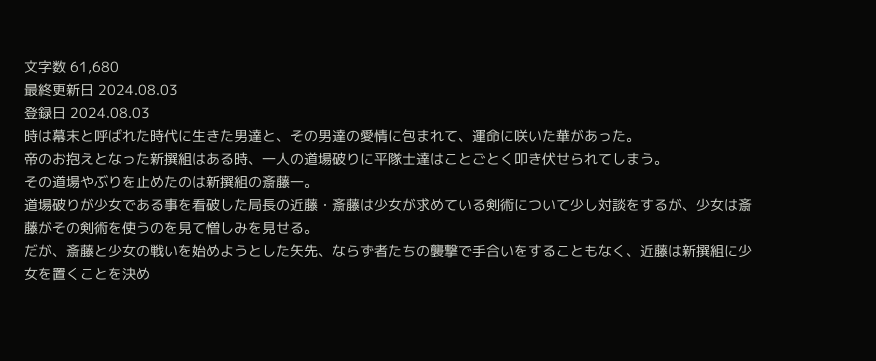文字数 61,680
最終更新日 2024.08.03
登録日 2024.08.03
時は幕末と呼ばれた時代に生きた男達と、その男達の愛情に包まれて、運命に咲いた華があった。
帝のお抱えとなった新撰組はある時、一人の道場破りに平隊士達はことごとく叩き伏せられてしまう。
その道場やぶりを止めたのは新撰組の斎藤一。
道場破りが少女である事を看破した局長の近藤・斎藤は少女が求めている剣術について少し対談をするが、少女は斎藤がその剣術を使うのを見て憎しみを見せる。
だが、斎藤と少女の戦いを始めようとした矢先、ならず者たちの襲撃で手合いをすることもなく、近藤は新撰組に少女を置くことを決め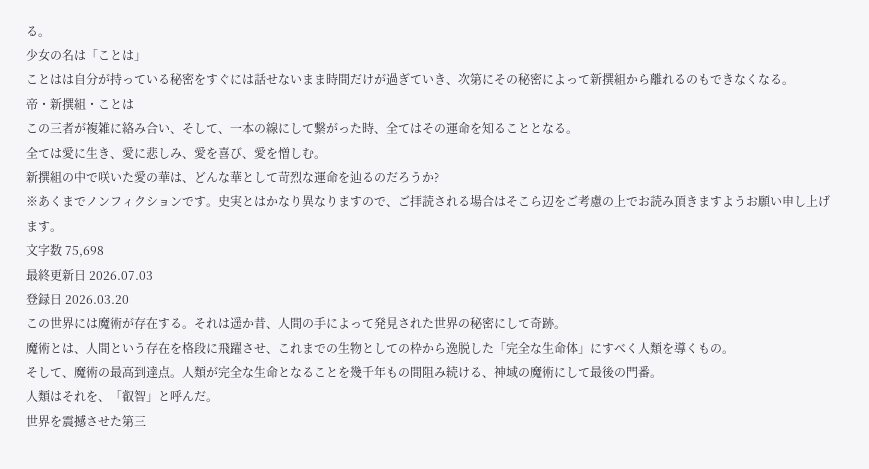る。
少女の名は「ことは」
ことはは自分が持っている秘密をすぐには話せないまま時間だけが過ぎていき、次第にその秘密によって新撰組から離れるのもできなくなる。
帝・新撰組・ことは
この三者が複雑に絡み合い、そして、一本の線にして繋がった時、全てはその運命を知ることとなる。
全ては愛に生き、愛に悲しみ、愛を喜び、愛を憎しむ。
新撰組の中で咲いた愛の華は、どんな華として苛烈な運命を辿るのだろうか?
※あくまでノンフィクションです。史実とはかなり異なりますので、ご拝読される場合はそこら辺をご考慮の上でお読み頂きますようお願い申し上げます。
文字数 75,698
最終更新日 2026.07.03
登録日 2026.03.20
この世界には魔術が存在する。それは遥か昔、人間の手によって発見された世界の秘密にして奇跡。
魔術とは、人間という存在を格段に飛躍させ、これまでの生物としての枠から逸脱した「完全な生命体」にすべく人類を導くもの。
そして、魔術の最高到達点。人類が完全な生命となることを幾千年もの間阻み続ける、神域の魔術にして最後の門番。
人類はそれを、「叡智」と呼んだ。
世界を震撼させた第三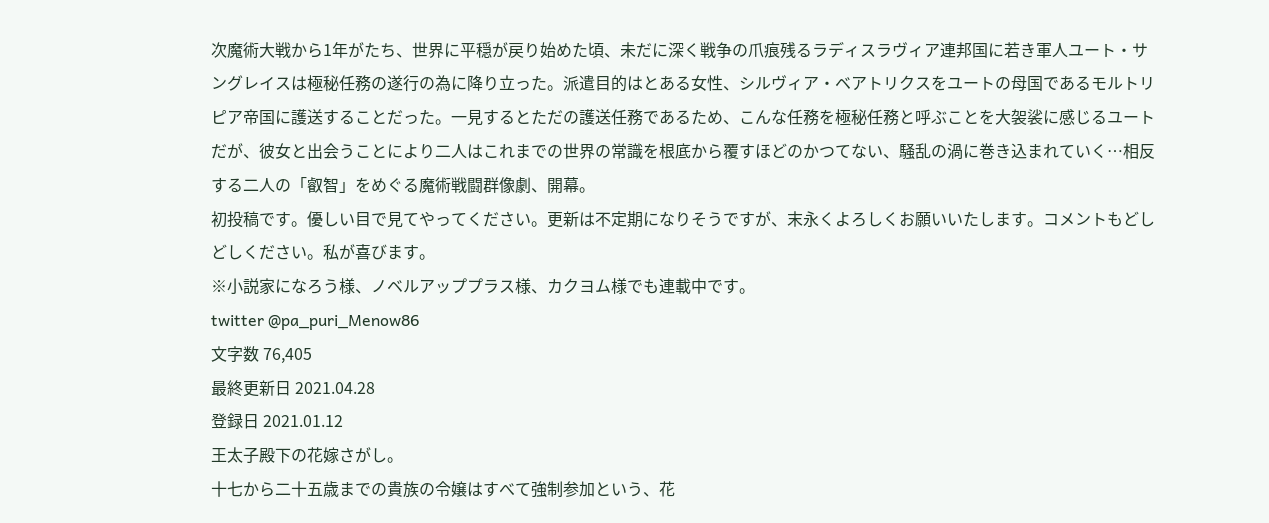次魔術大戦から1年がたち、世界に平穏が戻り始めた頃、未だに深く戦争の爪痕残るラディスラヴィア連邦国に若き軍人ユート・サングレイスは極秘任務の遂行の為に降り立った。派遣目的はとある女性、シルヴィア・ベアトリクスをユートの母国であるモルトリピア帝国に護送することだった。一見するとただの護送任務であるため、こんな任務を極秘任務と呼ぶことを大袈裟に感じるユートだが、彼女と出会うことにより二人はこれまでの世界の常識を根底から覆すほどのかつてない、騒乱の渦に巻き込まれていく…相反する二人の「叡智」をめぐる魔術戦闘群像劇、開幕。
初投稿です。優しい目で見てやってください。更新は不定期になりそうですが、末永くよろしくお願いいたします。コメントもどしどしください。私が喜びます。
※小説家になろう様、ノベルアッププラス様、カクヨム様でも連載中です。
twitter @pa_puri_Menow86
文字数 76,405
最終更新日 2021.04.28
登録日 2021.01.12
王太子殿下の花嫁さがし。
十七から二十五歳までの貴族の令嬢はすべて強制参加という、花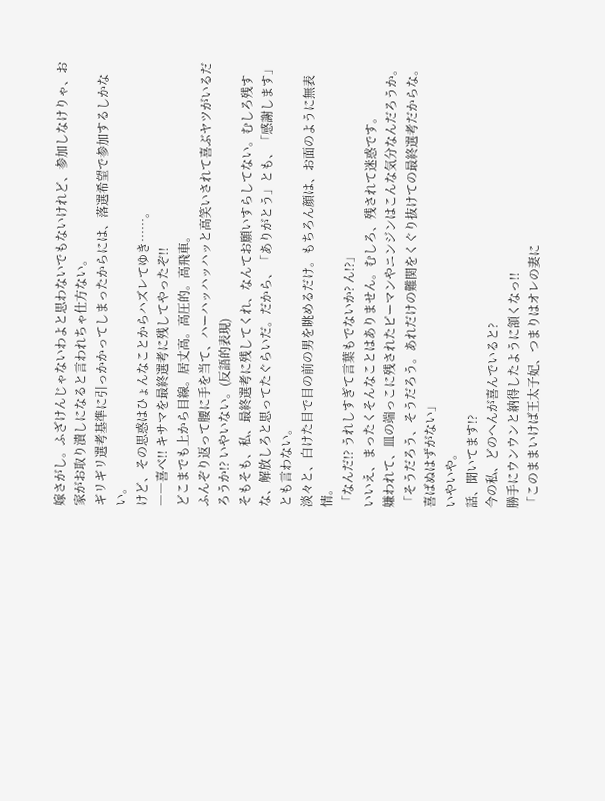嫁さがし。ふざけんじゃないわよと思わないでもないけれど、参加しなけりゃ、お家がお取り潰しになると言われちゃ仕方ない。
ギリギリ選考基準に引っかかってしまったからには、落選希望で参加するしかない。
けど、その思惑はひょんなことからハズレてゆき……。
――喜べ!! キサマを最終選考に残してやったぞ!!
どこまでも上から目線。居丈高。高圧的。高飛車。
ふんぞり返って腰に手を当て、ハーハッハッハッと高笑いされて喜ぶヤツがいるだろうか!? いやいない。(反語的表現)
そもそも、私、最終選考に残してくれ、なんてお願いすらしてない。むしろ残すな、解放しろと思ってたぐらいだ。だから、「ありがとう」とも、「感謝します」とも言わない。
淡々と、白けた目で目の前の男を眺めるだけ。もちろん顔は、お面のように無表情。
「なんだ!? うれしすぎて言葉もでないか? ん!?」
いいえ、まったくそんなことはありません。むしろ、残されて迷惑です。
嫌われて、皿の端っこに残されたピーマンやニンジンはこんな気分なんだろうか。
「そうだろう、そうだろう。あれだけの難関をくぐり抜けての最終選考だからな。喜ばぬはずがない」
いやいや。
話、聞いてます!?
今の私、どのへんが喜んでいると?
勝手にウンウンと納得したように頷くなっ!!
「このままいけば王太子妃、つまりはオレの妻に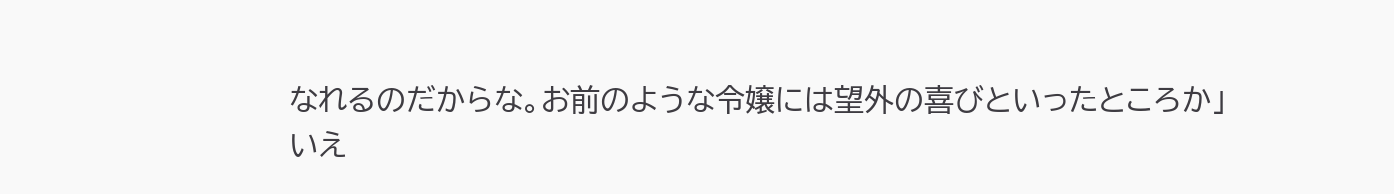なれるのだからな。お前のような令嬢には望外の喜びといったところか」
いえ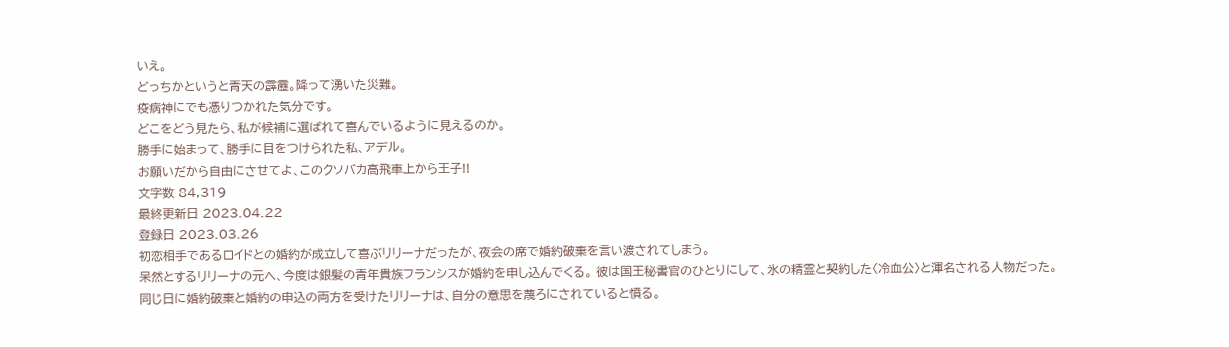いえ。
どっちかというと青天の霹靂。降って湧いた災難。
疫病神にでも憑りつかれた気分です。
どこをどう見たら、私が候補に選ばれて喜んでいるように見えるのか。
勝手に始まって、勝手に目をつけられた私、アデル。
お願いだから自由にさせてよ、このクソバカ高飛車上から王子!!
文字数 84,319
最終更新日 2023.04.22
登録日 2023.03.26
初恋相手であるロイドとの婚約が成立して喜ぶリリーナだったが、夜会の席で婚約破棄を言い渡されてしまう。
呆然とするリリーナの元へ、今度は銀髪の青年貴族フランシスが婚約を申し込んでくる。 彼は国王秘書官のひとりにして、氷の精霊と契約した〈冷血公〉と渾名される人物だった。
同じ日に婚約破棄と婚約の申込の両方を受けたリリーナは、自分の意思を蔑ろにされていると憤る。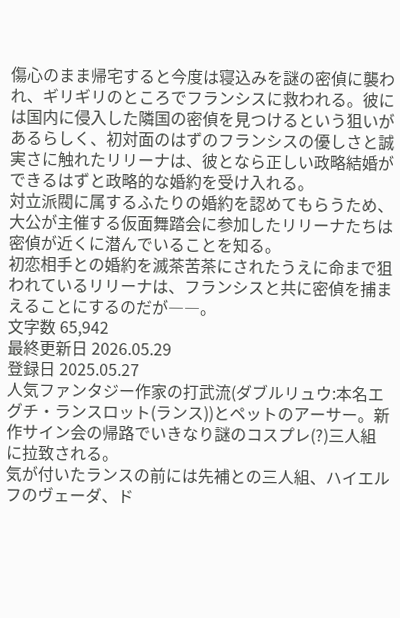傷心のまま帰宅すると今度は寝込みを謎の密偵に襲われ、ギリギリのところでフランシスに救われる。彼には国内に侵入した隣国の密偵を見つけるという狙いがあるらしく、初対面のはずのフランシスの優しさと誠実さに触れたリリーナは、彼となら正しい政略結婚ができるはずと政略的な婚約を受け入れる。
対立派閥に属するふたりの婚約を認めてもらうため、大公が主催する仮面舞踏会に参加したリリーナたちは密偵が近くに潜んでいることを知る。
初恋相手との婚約を滅茶苦茶にされたうえに命まで狙われているリリーナは、フランシスと共に密偵を捕まえることにするのだが――。
文字数 65,942
最終更新日 2026.05.29
登録日 2025.05.27
人気ファンタジー作家の打武流(ダブルリュウ:本名エグチ・ランスロット(ランス))とペットのアーサー。新作サイン会の帰路でいきなり謎のコスプレ(?)三人組に拉致される。
気が付いたランスの前には先補との三人組、ハイエルフのヴェーダ、ド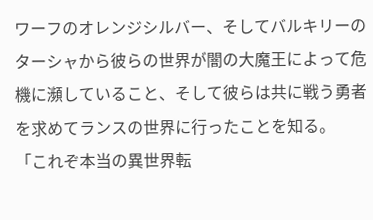ワーフのオレンジシルバー、そしてバルキリーのターシャから彼らの世界が闇の大魔王によって危機に瀕していること、そして彼らは共に戦う勇者を求めてランスの世界に行ったことを知る。
「これぞ本当の異世界転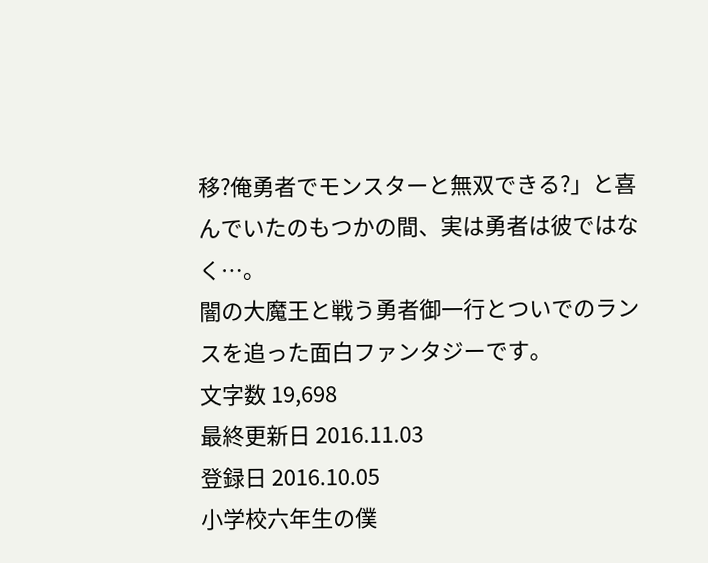移?俺勇者でモンスターと無双できる?」と喜んでいたのもつかの間、実は勇者は彼ではなく…。
闇の大魔王と戦う勇者御一行とついでのランスを追った面白ファンタジーです。
文字数 19,698
最終更新日 2016.11.03
登録日 2016.10.05
小学校六年生の僕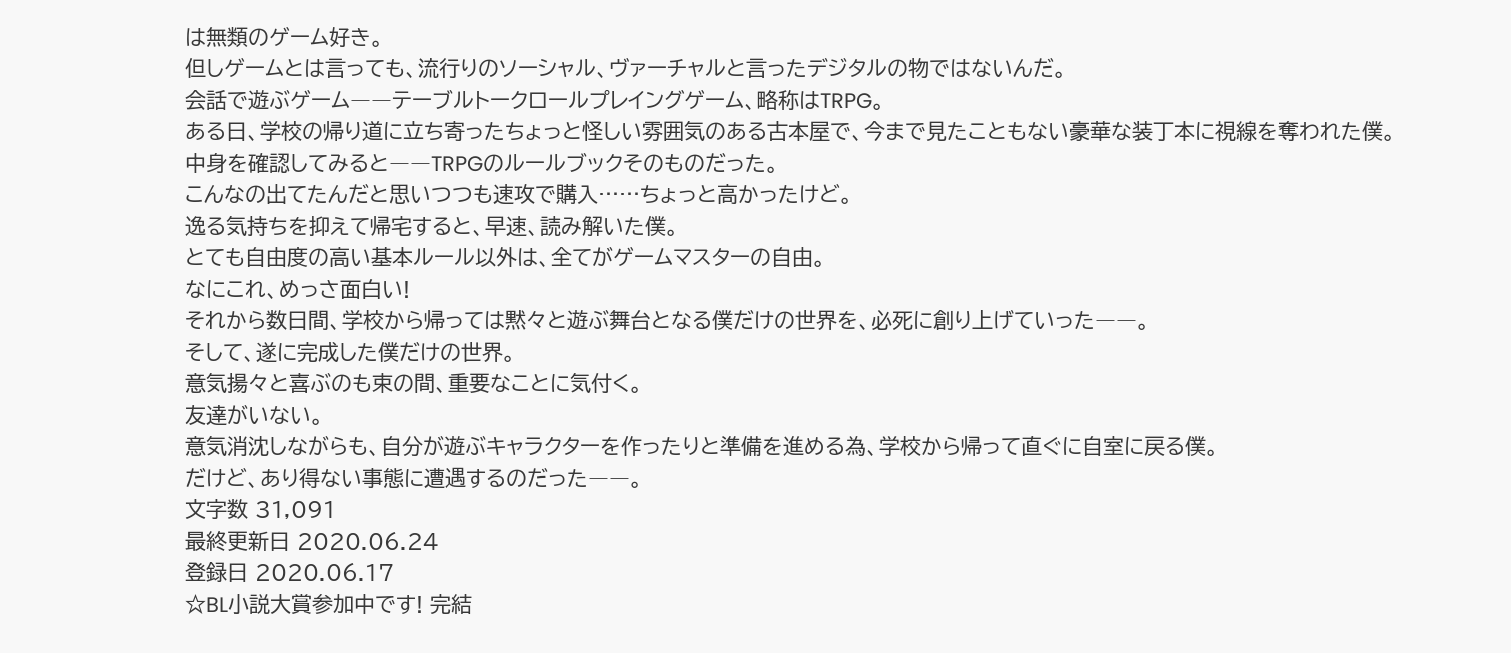は無類のゲーム好き。
但しゲームとは言っても、流行りのソーシャル、ヴァーチャルと言ったデジタルの物ではないんだ。
会話で遊ぶゲーム――テーブルトークロールプレイングゲーム、略称はTRPG。
ある日、学校の帰り道に立ち寄ったちょっと怪しい雰囲気のある古本屋で、今まで見たこともない豪華な装丁本に視線を奪われた僕。
中身を確認してみると――TRPGのルールブックそのものだった。
こんなの出てたんだと思いつつも速攻で購入……ちょっと高かったけど。
逸る気持ちを抑えて帰宅すると、早速、読み解いた僕。
とても自由度の高い基本ルール以外は、全てがゲームマスターの自由。
なにこれ、めっさ面白い!
それから数日間、学校から帰っては黙々と遊ぶ舞台となる僕だけの世界を、必死に創り上げていった――。
そして、遂に完成した僕だけの世界。
意気揚々と喜ぶのも束の間、重要なことに気付く。
友達がいない。
意気消沈しながらも、自分が遊ぶキャラクターを作ったりと準備を進める為、学校から帰って直ぐに自室に戻る僕。
だけど、あり得ない事態に遭遇するのだった――。
文字数 31,091
最終更新日 2020.06.24
登録日 2020.06.17
☆BL小説大賞参加中です! 完結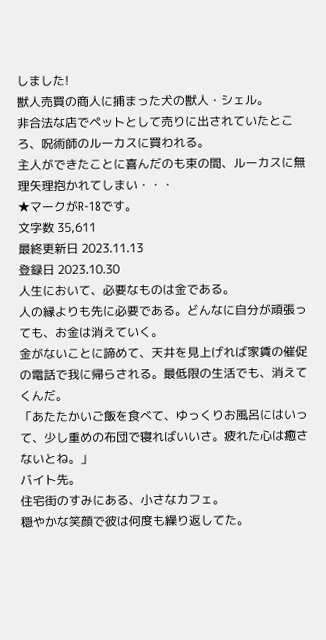しました!
獣人売買の商人に捕まった犬の獣人・シェル。
非合法な店でペットとして売りに出されていたところ、呪術師のルーカスに買われる。
主人ができたことに喜んだのも束の間、ルーカスに無理矢理抱かれてしまい・・・
★マークがR-18です。
文字数 35,611
最終更新日 2023.11.13
登録日 2023.10.30
人生において、必要なものは金である。
人の縁よりも先に必要である。どんなに自分が頑張っても、お金は消えていく。
金がないことに諦めて、天井を見上げれば家賃の催促の電話で我に帰らされる。最低限の生活でも、消えてくんだ。
「あたたかいご飯を食べて、ゆっくりお風呂にはいって、少し重めの布団で寝ればいいさ。疲れた心は癒さないとね。」
バイト先。
住宅街のすみにある、小さなカフェ。
穏やかな笑顔で彼は何度も繰り返してた。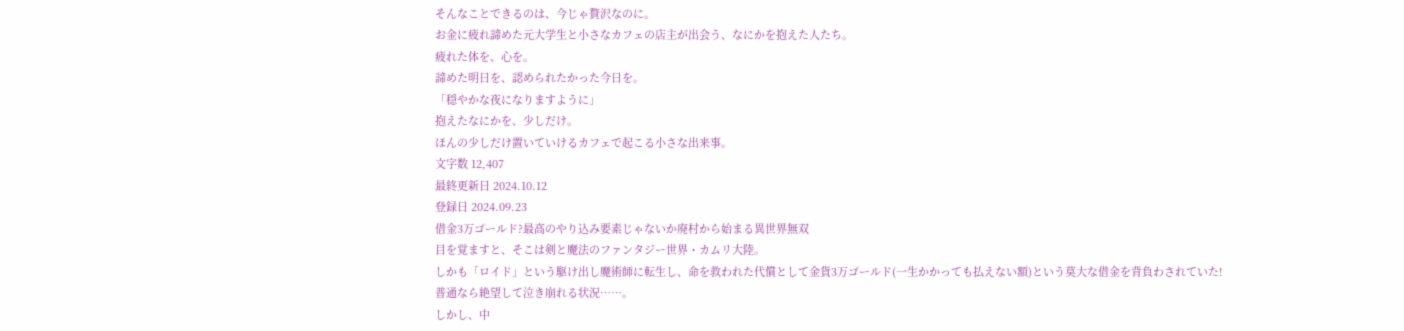そんなことできるのは、今じゃ贅沢なのに。
お金に疲れ諦めた元大学生と小さなカフェの店主が出会う、なにかを抱えた人たち。
疲れた体を、心を。
諦めた明日を、認められたかった今日を。
「穏やかな夜になりますように」
抱えたなにかを、少しだけ。
ほんの少しだけ置いていけるカフェで起こる小さな出来事。
文字数 12,407
最終更新日 2024.10.12
登録日 2024.09.23
借金3万ゴールド?最高のやり込み要素じゃないか廃村から始まる異世界無双
目を覚ますと、そこは剣と魔法のファンタジー世界・カムリ大陸。
しかも「ロイド」という駆け出し魔術師に転生し、命を救われた代償として金貨3万ゴールド(一生かかっても払えない額)という莫大な借金を背負わされていた!
普通なら絶望して泣き崩れる状況……。
しかし、中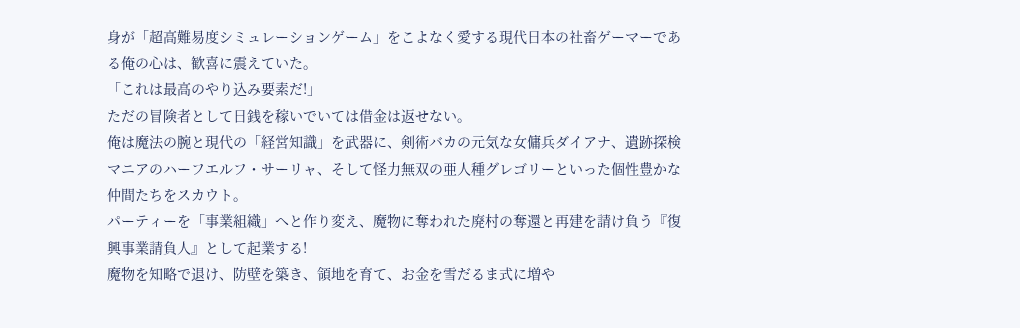身が「超高難易度シミュレーションゲーム」をこよなく愛する現代日本の社畜ゲーマーである俺の心は、歓喜に震えていた。
「これは最高のやり込み要素だ!」
ただの冒険者として日銭を稼いでいては借金は返せない。
俺は魔法の腕と現代の「経営知識」を武器に、剣術バカの元気な女傭兵ダイアナ、遺跡探検マニアのハーフエルフ・サーリャ、そして怪力無双の亜人種グレゴリーといった個性豊かな仲間たちをスカウト。
パーティーを「事業組織」へと作り変え、魔物に奪われた廃村の奪還と再建を請け負う『復興事業請負人』として起業する!
魔物を知略で退け、防壁を築き、領地を育て、お金を雪だるま式に増や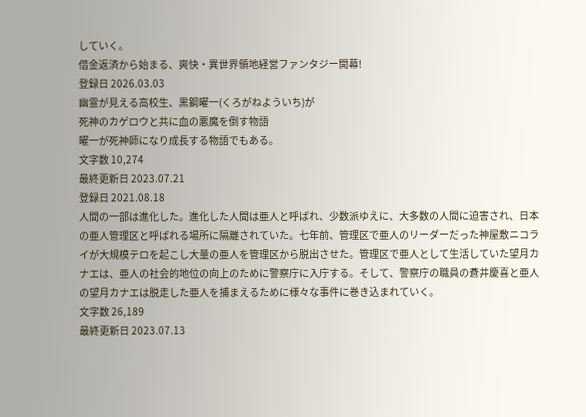していく。
借金返済から始まる、爽快・異世界領地経営ファンタジー開幕!
登録日 2026.03.03
幽霊が見える高校生、黒鋼曜一(くろがねよういち)が
死神のカゲロウと共に血の悪魔を倒す物語
曜一が死神師になり成長する物語でもある。
文字数 10,274
最終更新日 2023.07.21
登録日 2021.08.18
人間の一部は進化した。進化した人間は亜人と呼ばれ、少数派ゆえに、大多数の人間に迫害され、日本の亜人管理区と呼ばれる場所に隔離されていた。七年前、管理区で亜人のリーダーだった神屋敷ニコライが大規模テロを起こし大量の亜人を管理区から脱出させた。管理区で亜人として生活していた望月カナエは、亜人の社会的地位の向上のために警察庁に入庁する。そして、警察庁の職員の蒼井慶喜と亜人の望月カナエは脱走した亜人を捕まえるために様々な事件に巻き込まれていく。
文字数 26,189
最終更新日 2023.07.13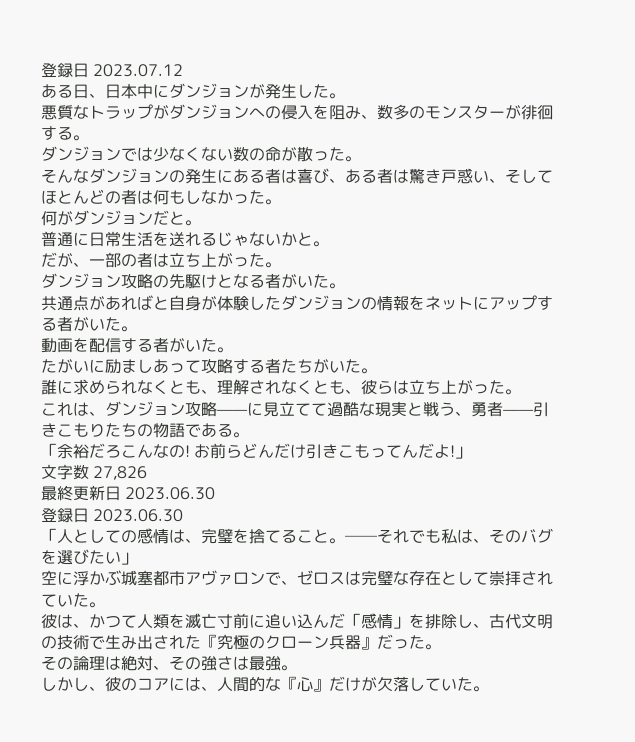登録日 2023.07.12
ある日、日本中にダンジョンが発生した。
悪質なトラップがダンジョンへの侵入を阻み、数多のモンスターが徘徊する。
ダンジョンでは少なくない数の命が散った。
そんなダンジョンの発生にある者は喜び、ある者は驚き戸惑い、そしてほとんどの者は何もしなかった。
何がダンジョンだと。
普通に日常生活を送れるじゃないかと。
だが、一部の者は立ち上がった。
ダンジョン攻略の先駆けとなる者がいた。
共通点があればと自身が体験したダンジョンの情報をネットにアップする者がいた。
動画を配信する者がいた。
たがいに励ましあって攻略する者たちがいた。
誰に求められなくとも、理解されなくとも、彼らは立ち上がった。
これは、ダンジョン攻略——に見立てて過酷な現実と戦う、勇者——引きこもりたちの物語である。
「余裕だろこんなの! お前らどんだけ引きこもってんだよ!」
文字数 27,826
最終更新日 2023.06.30
登録日 2023.06.30
「人としての感情は、完璧を捨てること。──それでも私は、そのバグを選びたい」
空に浮かぶ城塞都市アヴァロンで、ゼロスは完璧な存在として崇拝されていた。
彼は、かつて人類を滅亡寸前に追い込んだ「感情」を排除し、古代文明の技術で生み出された『究極のクローン兵器』だった。
その論理は絶対、その強さは最強。
しかし、彼のコアには、人間的な『心』だけが欠落していた。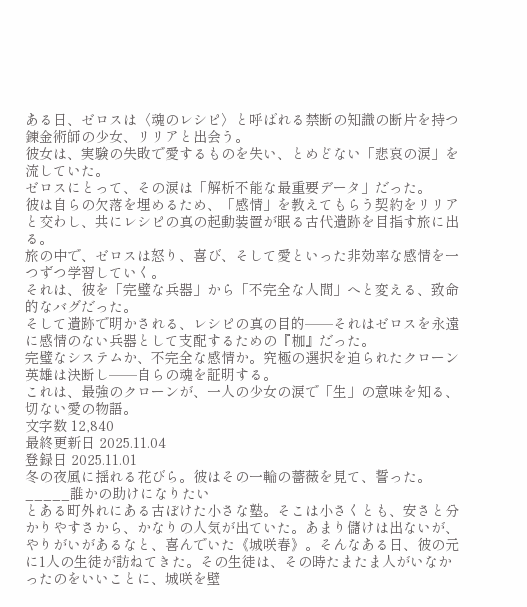ある日、ゼロスは〈魂のレシピ〉と呼ばれる禁断の知識の断片を持つ錬金術師の少女、リリアと出会う。
彼女は、実験の失敗で愛するものを失い、とめどない「悲哀の涙」を流していた。
ゼロスにとって、その涙は「解析不能な最重要データ」だった。
彼は自らの欠落を埋めるため、「感情」を教えてもらう契約をリリアと交わし、共にレシピの真の起動装置が眠る古代遺跡を目指す旅に出る。
旅の中で、ゼロスは怒り、喜び、そして愛といった非効率な感情を一つずつ学習していく。
それは、彼を「完璧な兵器」から「不完全な人間」へと変える、致命的なバグだった。
そして遺跡で明かされる、レシピの真の目的──それはゼロスを永遠に感情のない兵器として支配するための『枷』だった。
完璧なシステムか、不完全な感情か。究極の選択を迫られたクローン英雄は決断し──自らの魂を証明する。
これは、最強のクローンが、一人の少女の涙で「生」の意味を知る、切ない愛の物語。
文字数 12,840
最終更新日 2025.11.04
登録日 2025.11.01
冬の夜風に揺れる花びら。彼はその一輪の薔薇を見て、誓った。
_____誰かの助けになりたい
とある町外れにある古ぼけた小さな塾。そこは小さくとも、安さと分かりやすさから、かなりの人気が出ていた。あまり儲けは出ないが、やりがいがあるなと、喜んでいた《城咲春》。そんなある日、彼の元に1人の生徒が訪ねてきた。その生徒は、その時たまたま人がいなかったのをいいことに、城咲を壁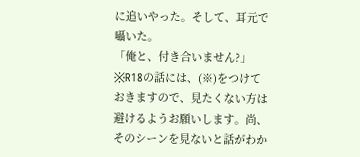に追いやった。そして、耳元で囁いた。
「俺と、付き合いません?」
※R18の話には、(※)をつけておきますので、見たくない方は避けるようお願いします。尚、そのシーンを見ないと話がわか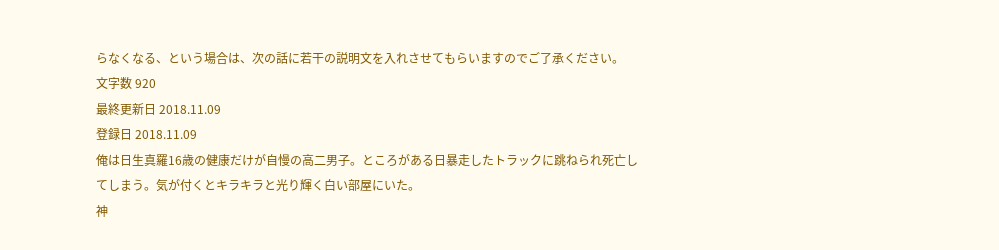らなくなる、という場合は、次の話に若干の説明文を入れさせてもらいますのでご了承ください。
文字数 920
最終更新日 2018.11.09
登録日 2018.11.09
俺は日生真羅16歳の健康だけが自慢の高二男子。ところがある日暴走したトラックに跳ねられ死亡してしまう。気が付くとキラキラと光り輝く白い部屋にいた。
神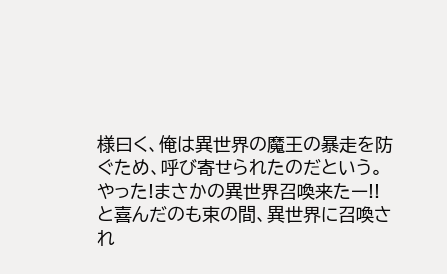様曰く、俺は異世界の魔王の暴走を防ぐため、呼び寄せられたのだという。
やった!まさかの異世界召喚来たー!!
と喜んだのも束の間、異世界に召喚され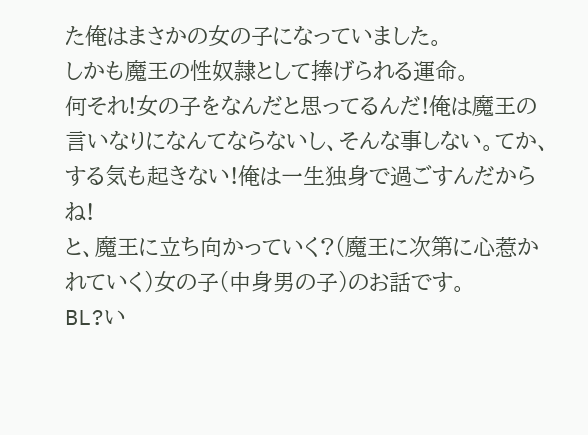た俺はまさかの女の子になっていました。
しかも魔王の性奴隷として捧げられる運命。
何それ!女の子をなんだと思ってるんだ!俺は魔王の言いなりになんてならないし、そんな事しない。てか、する気も起きない!俺は一生独身で過ごすんだからね!
と、魔王に立ち向かっていく?(魔王に次第に心惹かれていく)女の子(中身男の子)のお話です。
BL?い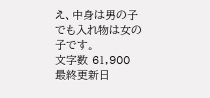え、中身は男の子でも入れ物は女の子です。
文字数 61,900
最終更新日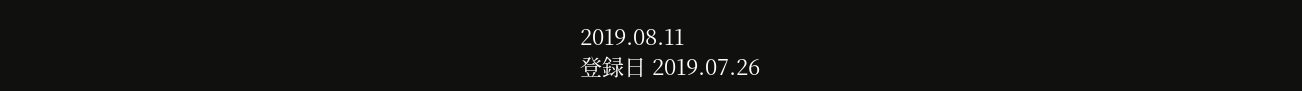2019.08.11
登録日 2019.07.26